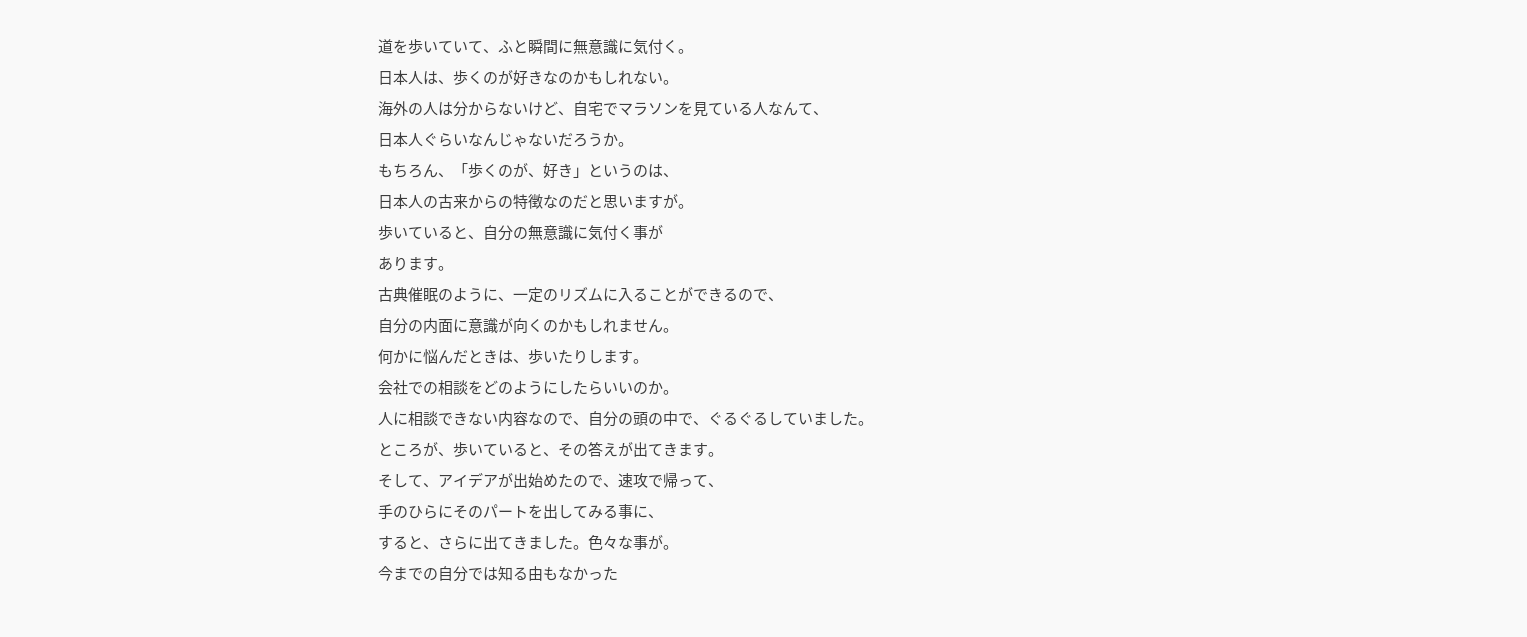道を歩いていて、ふと瞬間に無意識に気付く。
日本人は、歩くのが好きなのかもしれない。
海外の人は分からないけど、自宅でマラソンを見ている人なんて、
日本人ぐらいなんじゃないだろうか。
もちろん、「歩くのが、好き」というのは、
日本人の古来からの特徴なのだと思いますが。
歩いていると、自分の無意識に気付く事が
あります。
古典催眠のように、一定のリズムに入ることができるので、
自分の内面に意識が向くのかもしれません。
何かに悩んだときは、歩いたりします。
会社での相談をどのようにしたらいいのか。
人に相談できない内容なので、自分の頭の中で、ぐるぐるしていました。
ところが、歩いていると、その答えが出てきます。
そして、アイデアが出始めたので、速攻で帰って、
手のひらにそのパートを出してみる事に、
すると、さらに出てきました。色々な事が。
今までの自分では知る由もなかった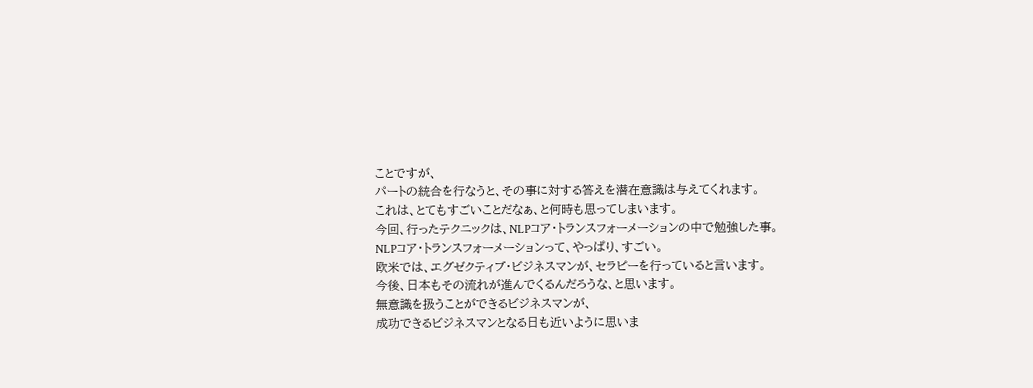ことですが、
パートの統合を行なうと、その事に対する答えを潜在意識は与えてくれます。
これは、とてもすごいことだなぁ、と何時も思ってしまいます。
今回、行ったテクニックは、NLPコア・トランスフォーメーションの中で勉強した事。
NLPコア・トランスフォーメーションって、やっぱり、すごい。
欧米では、エグゼクティブ・ビジネスマンが、セラピーを行っていると言います。
今後、日本もその流れが進んでくるんだろうな、と思います。
無意識を扱うことができるビジネスマンが、
成功できるビジネスマンとなる日も近いように思いま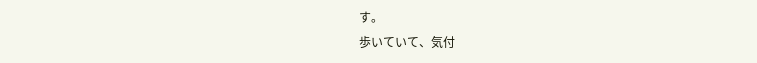す。
歩いていて、気付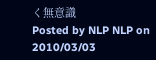く無意識
Posted by NLP NLP on 2010/03/03